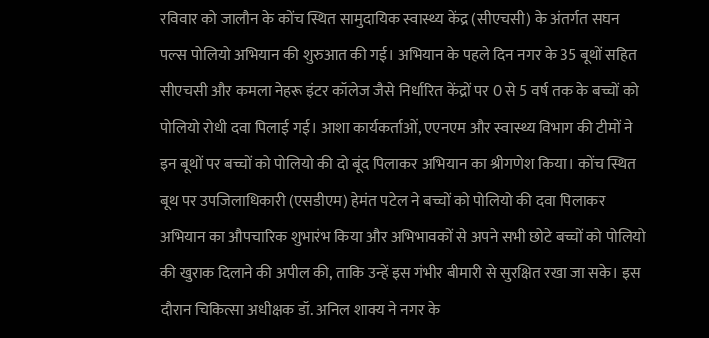रविवार को जालौन के कोंच स्थित सामुदायिक स्वास्थ्य केंद्र (सीएचसी) के अंतर्गत सघन पल्स पोलियो अभियान की शुरुआत की गई। अभियान के पहले दिन नगर के 35 बूथों सहित सीएचसी और कमला नेहरू इंटर कॉलेज जैसे निर्धारित केंद्रों पर 0 से 5 वर्ष तक के बच्चों को पोलियो रोधी दवा पिलाई गई। आशा कार्यकर्ताओं, एएनएम और स्वास्थ्य विभाग की टीमों ने इन बूथों पर बच्चों को पोलियो की दो बूंद पिलाकर अभियान का श्रीगणेश किया। कोंच स्थित बूथ पर उपजिलाधिकारी (एसडीएम) हेमंत पटेल ने बच्चों को पोलियो की दवा पिलाकर अभियान का औपचारिक शुभारंभ किया और अभिभावकों से अपने सभी छोटे बच्चों को पोलियो की खुराक दिलाने की अपील की, ताकि उन्हें इस गंभीर बीमारी से सुरक्षित रखा जा सके। इस दौरान चिकित्सा अधीक्षक डॉ. अनिल शाक्य ने नगर के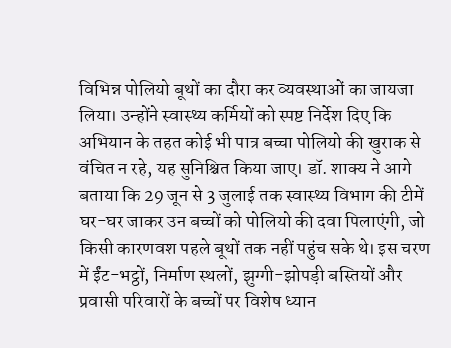विभिन्न पोलियो बूथों का दौरा कर व्यवस्थाओं का जायजा लिया। उन्होंने स्वास्थ्य कर्मियों को स्पष्ट निर्देश दिए कि अभियान के तहत कोई भी पात्र बच्चा पोलियो की खुराक से वंचित न रहे, यह सुनिश्चित किया जाए। डॉ. शाक्य ने आगे बताया कि 29 जून से 3 जुलाई तक स्वास्थ्य विभाग की टीमें घर-घर जाकर उन बच्चों को पोलियो की दवा पिलाएंगी, जो किसी कारणवश पहले बूथों तक नहीं पहुंच सके थे। इस चरण में ईंट-भट्ठों, निर्माण स्थलों, झुग्गी-झोपड़ी बस्तियों और प्रवासी परिवारों के बच्चों पर विशेष ध्यान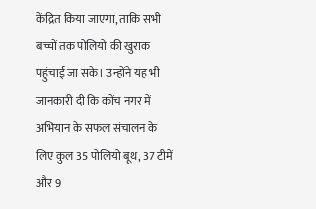केंद्रित किया जाएगा, ताकि सभी बच्चों तक पोलियो की खुराक पहुंचाई जा सके। उन्होंने यह भी जानकारी दी कि कोंच नगर में अभियान के सफल संचालन के लिए कुल 35 पोलियो बूथ, 37 टीमें और 9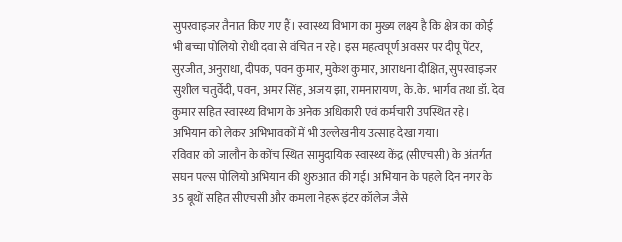सुपरवाइजर तैनात किए गए हैं। स्वास्थ्य विभाग का मुख्य लक्ष्य है कि क्षेत्र का कोई भी बच्चा पोलियो रोधी दवा से वंचित न रहे। इस महत्वपूर्ण अवसर पर दीपू पेंटर, सुरजीत, अनुराधा, दीपक, पवन कुमार, मुकेश कुमार, आराधना दीक्षित, सुपरवाइजर सुशील चतुर्वेदी, पवन, अमर सिंह, अजय झा, रामनारायण, के.के. भार्गव तथा डॉ. देव कुमार सहित स्वास्थ्य विभाग के अनेक अधिकारी एवं कर्मचारी उपस्थित रहे। अभियान को लेकर अभिभावकों में भी उल्लेखनीय उत्साह देखा गया।
रविवार को जालौन के कोंच स्थित सामुदायिक स्वास्थ्य केंद्र (सीएचसी) के अंतर्गत सघन पल्स पोलियो अभियान की शुरुआत की गई। अभियान के पहले दिन नगर के 35 बूथों सहित सीएचसी और कमला नेहरू इंटर कॉलेज जैसे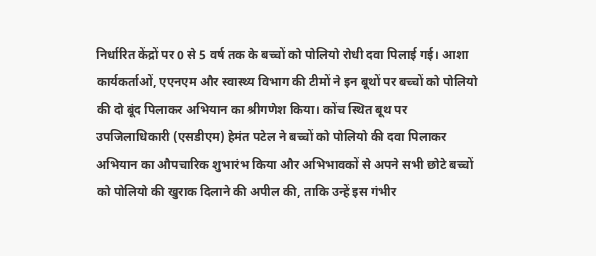निर्धारित केंद्रों पर 0 से 5 वर्ष तक के बच्चों को पोलियो रोधी दवा पिलाई गई। आशा कार्यकर्ताओं, एएनएम और स्वास्थ्य विभाग की टीमों ने इन बूथों पर बच्चों को पोलियो की दो बूंद पिलाकर अभियान का श्रीगणेश किया। कोंच स्थित बूथ पर उपजिलाधिकारी (एसडीएम) हेमंत पटेल ने बच्चों को पोलियो की दवा पिलाकर अभियान का औपचारिक शुभारंभ किया और अभिभावकों से अपने सभी छोटे बच्चों को पोलियो की खुराक दिलाने की अपील की, ताकि उन्हें इस गंभीर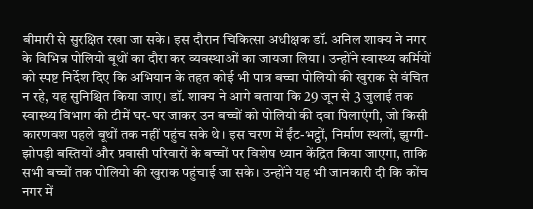बीमारी से सुरक्षित रखा जा सके। इस दौरान चिकित्सा अधीक्षक डॉ. अनिल शाक्य ने नगर के विभिन्न पोलियो बूथों का दौरा कर व्यवस्थाओं का जायजा लिया। उन्होंने स्वास्थ्य कर्मियों को स्पष्ट निर्देश दिए कि अभियान के तहत कोई भी पात्र बच्चा पोलियो की खुराक से वंचित न रहे, यह सुनिश्चित किया जाए। डॉ. शाक्य ने आगे बताया कि 29 जून से 3 जुलाई तक स्वास्थ्य विभाग की टीमें घर-घर जाकर उन बच्चों को पोलियो की दवा पिलाएंगी, जो किसी कारणवश पहले बूथों तक नहीं पहुंच सके थे। इस चरण में ईंट-भट्ठों, निर्माण स्थलों, झुग्गी-झोपड़ी बस्तियों और प्रवासी परिवारों के बच्चों पर विशेष ध्यान केंद्रित किया जाएगा, ताकि सभी बच्चों तक पोलियो की खुराक पहुंचाई जा सके। उन्होंने यह भी जानकारी दी कि कोंच नगर में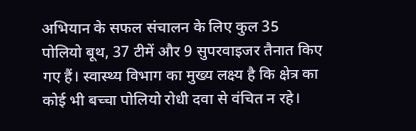अभियान के सफल संचालन के लिए कुल 35 पोलियो बूथ, 37 टीमें और 9 सुपरवाइजर तैनात किए गए हैं। स्वास्थ्य विभाग का मुख्य लक्ष्य है कि क्षेत्र का कोई भी बच्चा पोलियो रोधी दवा से वंचित न रहे।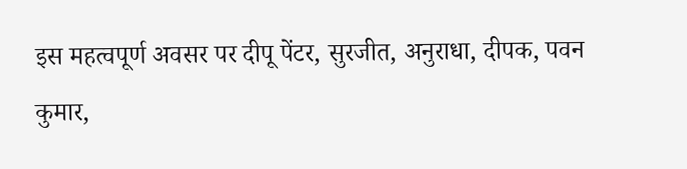इस महत्वपूर्ण अवसर पर दीपू पेंटर, सुरजीत, अनुराधा, दीपक, पवन कुमार,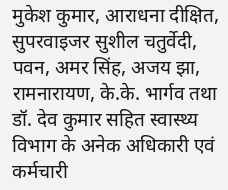मुकेश कुमार, आराधना दीक्षित, सुपरवाइजर सुशील चतुर्वेदी, पवन, अमर सिंह, अजय झा, रामनारायण, के.के. भार्गव तथा डॉ. देव कुमार सहित स्वास्थ्य विभाग के अनेक अधिकारी एवं कर्मचारी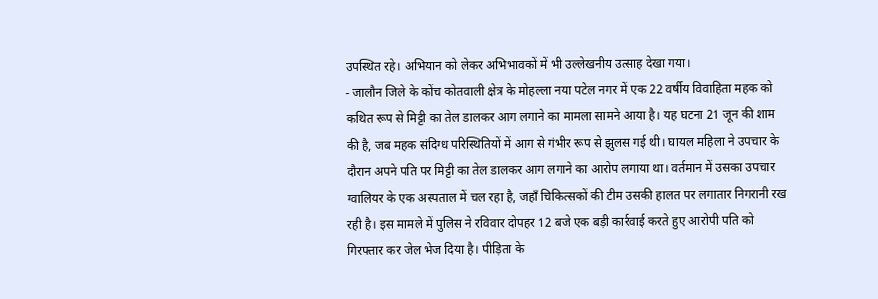उपस्थित रहे। अभियान को लेकर अभिभावकों में भी उल्लेखनीय उत्साह देखा गया।
- जालौन जिले के कोंच कोतवाली क्षेत्र के मोहल्ला नया पटेल नगर में एक 22 वर्षीय विवाहिता महक को कथित रूप से मिट्टी का तेल डालकर आग लगाने का मामला सामने आया है। यह घटना 21 जून की शाम की है, जब महक संदिग्ध परिस्थितियों में आग से गंभीर रूप से झुलस गई थी। घायल महिला ने उपचार के दौरान अपने पति पर मिट्टी का तेल डालकर आग लगाने का आरोप लगाया था। वर्तमान में उसका उपचार ग्वालियर के एक अस्पताल में चल रहा है, जहाँ चिकित्सकों की टीम उसकी हालत पर लगातार निगरानी रख रही है। इस मामले में पुलिस ने रविवार दोपहर 12 बजे एक बड़ी कार्रवाई करते हुए आरोपी पति को गिरफ्तार कर जेल भेज दिया है। पीड़िता के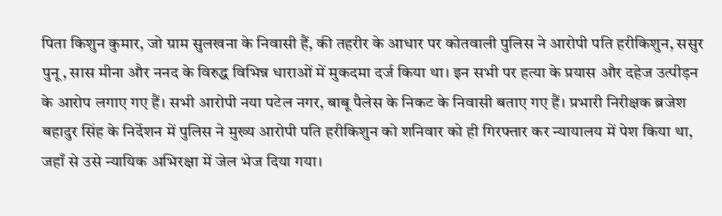पिता किशुन कुमार, जो ग्राम सुलखना के निवासी हैं, की तहरीर के आधार पर कोतवाली पुलिस ने आरोपी पति हरीकिशुन, ससुर पुनू, सास मीना और ननद के विरुद्ध विभिन्न धाराओं में मुकदमा दर्ज किया था। इन सभी पर हत्या के प्रयास और दहेज उत्पीड़न के आरोप लगाए गए हैं। सभी आरोपी नया पटेल नगर, बाबू पैलेस के निकट के निवासी बताए गए हैं। प्रभारी निरीक्षक ब्रजेश बहादुर सिंह के निर्देशन में पुलिस ने मुख्य आरोपी पति हरीकिशुन को शनिवार को ही गिरफ्तार कर न्यायालय में पेश किया था, जहाँ से उसे न्यायिक अभिरक्षा में जेल भेज दिया गया।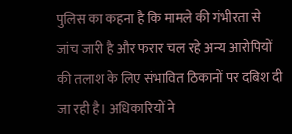पुलिस का कहना है कि मामले की गंभीरता से जांच जारी है और फरार चल रहे अन्य आरोपियों की तलाश के लिए संभावित ठिकानों पर दबिश दी जा रही है। अधिकारियों ने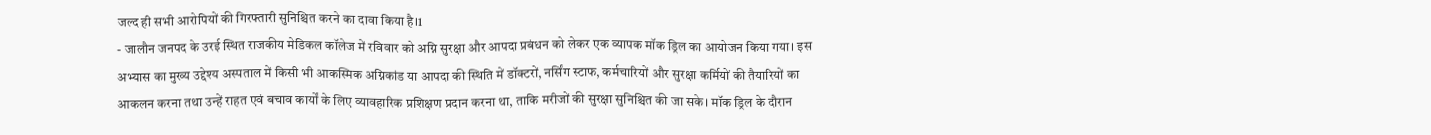जल्द ही सभी आरोपियों की गिरफ्तारी सुनिश्चित करने का दावा किया है।1
- जालौन जनपद के उरई स्थित राजकीय मेडिकल कॉलेज में रविवार को अग्नि सुरक्षा और आपदा प्रबंधन को लेकर एक व्यापक मॉक ड्रिल का आयोजन किया गया। इस अभ्यास का मुख्य उद्देश्य अस्पताल में किसी भी आकस्मिक अग्निकांड या आपदा की स्थिति में डॉक्टरों, नर्सिंग स्टाफ, कर्मचारियों और सुरक्षा कर्मियों की तैयारियों का आकलन करना तथा उन्हें राहत एवं बचाव कार्यों के लिए व्यावहारिक प्रशिक्षण प्रदान करना था, ताकि मरीजों की सुरक्षा सुनिश्चित की जा सके। मॉक ड्रिल के दौरान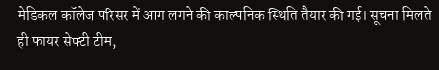मेडिकल कॉलेज परिसर में आग लगने की काल्पनिक स्थिति तैयार की गई। सूचना मिलते ही फायर सेफ्टी टीम,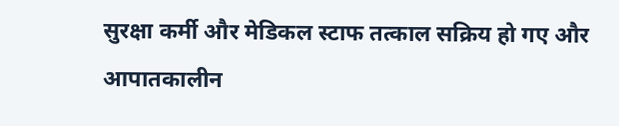सुरक्षा कर्मी और मेडिकल स्टाफ तत्काल सक्रिय हो गए और आपातकालीन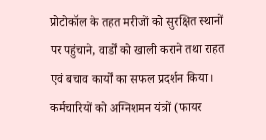प्रोटोकॉल के तहत मरीजों को सुरक्षित स्थानों पर पहुंचाने, वार्डों को खाली कराने तथा राहत एवं बचाव कार्यों का सफल प्रदर्शन किया। कर्मचारियों को अग्निशमन यंत्रों (फायर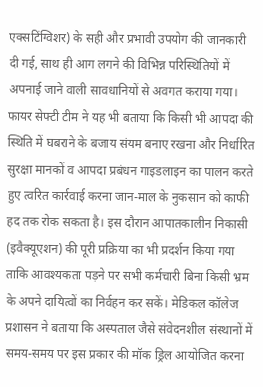एक्सटिंग्विशर) के सही और प्रभावी उपयोग की जानकारी दी गई, साथ ही आग लगने की विभिन्न परिस्थितियों में अपनाई जाने वाली सावधानियों से अवगत कराया गया। फायर सेफ्टी टीम ने यह भी बताया कि किसी भी आपदा की स्थिति में घबराने के बजाय संयम बनाए रखना और निर्धारित सुरक्षा मानकों व आपदा प्रबंधन गाइडलाइन का पालन करते हुए त्वरित कार्रवाई करना जान-माल के नुकसान को काफी हद तक रोक सकता है। इस दौरान आपातकालीन निकासी (इवैक्यूएशन) की पूरी प्रक्रिया का भी प्रदर्शन किया गया ताकि आवश्यकता पड़ने पर सभी कर्मचारी बिना किसी भ्रम के अपने दायित्वों का निर्वहन कर सकें। मेडिकल कॉलेज प्रशासन ने बताया कि अस्पताल जैसे संवेदनशील संस्थानों में समय-समय पर इस प्रकार की मॉक ड्रिल आयोजित करना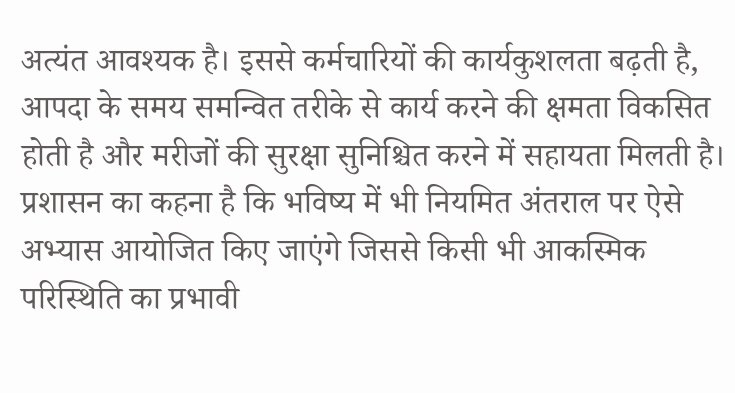अत्यंत आवश्यक है। इससे कर्मचारियों की कार्यकुशलता बढ़ती है, आपदा के समय समन्वित तरीके से कार्य करने की क्षमता विकसित होती है और मरीजों की सुरक्षा सुनिश्चित करने में सहायता मिलती है। प्रशासन का कहना है कि भविष्य में भी नियमित अंतराल पर ऐसे अभ्यास आयोजित किए जाएंगे जिससे किसी भी आकस्मिक परिस्थिति का प्रभावी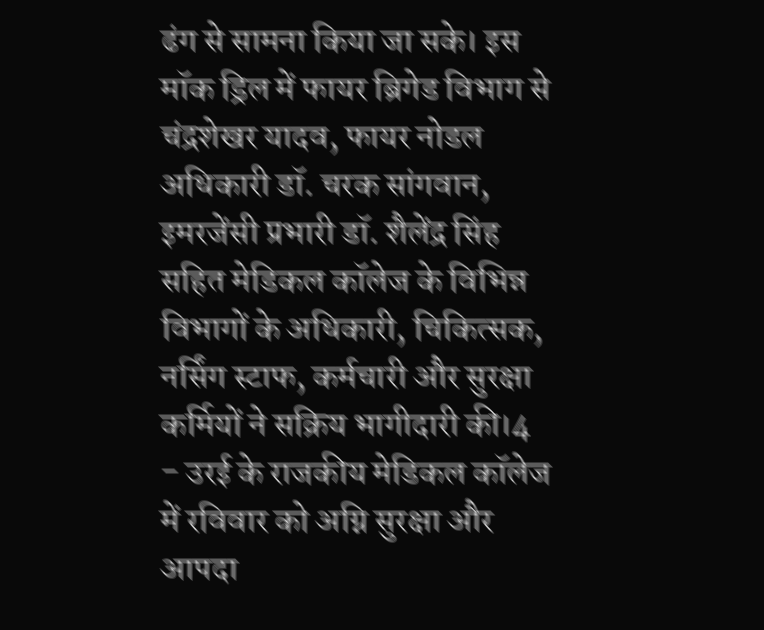ढंग से सामना किया जा सके। इस मॉक ड्रिल में फायर ब्रिगेड विभाग से चंद्रशेखर यादव, फायर नोडल अधिकारी डॉ. चरक सांगवान, इमरजेंसी प्रभारी डॉ. शैलेंद्र सिंह सहित मेडिकल कॉलेज के विभिन्न विभागों के अधिकारी, चिकित्सक, नर्सिंग स्टाफ, कर्मचारी और सुरक्षा कर्मियों ने सक्रिय भागीदारी की।4
- उरई के राजकीय मेडिकल कॉलेज में रविवार को अग्नि सुरक्षा और आपदा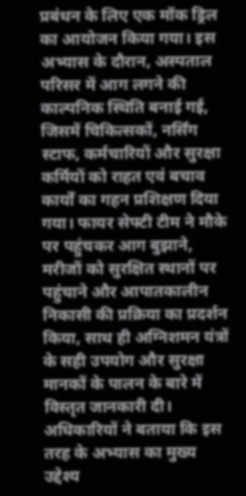प्रबंधन के लिए एक मॉक ड्रिल का आयोजन किया गया। इस अभ्यास के दौरान, अस्पताल परिसर में आग लगने की काल्पनिक स्थिति बनाई गई, जिसमें चिकित्सकों, नर्सिंग स्टाफ, कर्मचारियों और सुरक्षा कर्मियों को राहत एवं बचाव कार्यों का गहन प्रशिक्षण दिया गया। फायर सेफ्टी टीम ने मौके पर पहुंचकर आग बुझाने, मरीजों को सुरक्षित स्थानों पर पहुंचाने और आपातकालीन निकासी की प्रक्रिया का प्रदर्शन किया, साथ ही अग्निशमन यंत्रों के सही उपयोग और सुरक्षा मानकों के पालन के बारे में विस्तृत जानकारी दी। अधिकारियों ने बताया कि इस तरह के अभ्यास का मुख्य उद्देश्य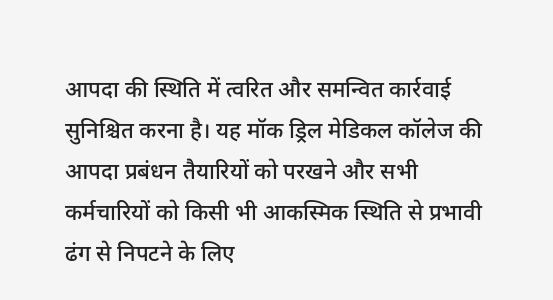आपदा की स्थिति में त्वरित और समन्वित कार्रवाई सुनिश्चित करना है। यह मॉक ड्रिल मेडिकल कॉलेज की आपदा प्रबंधन तैयारियों को परखने और सभी कर्मचारियों को किसी भी आकस्मिक स्थिति से प्रभावी ढंग से निपटने के लिए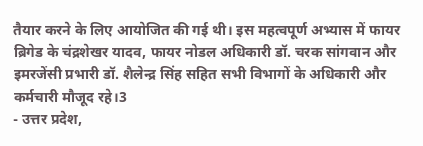तैयार करने के लिए आयोजित की गई थी। इस महत्वपूर्ण अभ्यास में फायर ब्रिगेड के चंद्रशेखर यादव, फायर नोडल अधिकारी डॉ. चरक सांगवान और इमरजेंसी प्रभारी डॉ. शैलेन्द्र सिंह सहित सभी विभागों के अधिकारी और कर्मचारी मौजूद रहे।3
- उत्तर प्रदेश,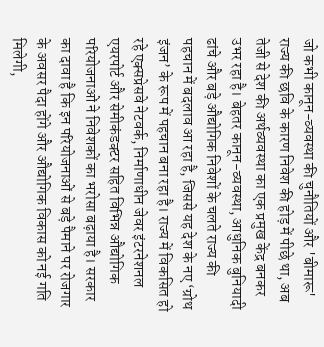जो कभी कानून-व्यवस्था की चुनौतियों और 'बीमारू' राज्य की छवि के कारण निवेश की होड़ में पीछे था, अब तेजी से देश की अर्थव्यवस्था का एक प्रमुख केंद्र बनकर उभर रहा है। बेहतर कानून-व्यवस्था, आधुनिक बुनियादी ढांचे और बड़े औद्योगिक निवेशों के चलते राज्य की पहचान में बदलाव आ रहा है, जिससे यह देश के नए ‘ग्रोथ इंजन’ के रूप में पहचान बना रहा है। राज्य में विकसित हो रहे एक्सप्रेसवे नेटवर्क, निर्माणाधीन जेवर इंटरनेशनल एयरपोर्ट और सेमीकंडक्टर सहित विभिन्न औद्योगिक परियोजनाओं ने निवेशकों का भरोसा बढ़ाया है। सरकार का दावा है कि इन परियोजनाओं से बड़े पैमाने पर रोजगार के अवसर पैदा होंगे और औद्योगिक विकास को नई गति मिलेगी,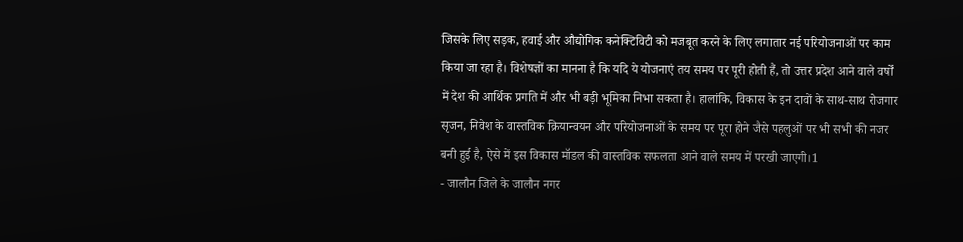जिसके लिए सड़क, हवाई और औद्योगिक कनेक्टिविटी को मजबूत करने के लिए लगातार नई परियोजनाओं पर काम किया जा रहा है। विशेषज्ञों का मानना है कि यदि ये योजनाएं तय समय पर पूरी होती हैं, तो उत्तर प्रदेश आने वाले वर्षों में देश की आर्थिक प्रगति में और भी बड़ी भूमिका निभा सकता है। हालांकि, विकास के इन दावों के साथ-साथ रोजगार सृजन, निवेश के वास्तविक क्रियान्वयन और परियोजनाओं के समय पर पूरा होने जैसे पहलुओं पर भी सभी की नजर बनी हुई है, ऐसे में इस विकास मॉडल की वास्तविक सफलता आने वाले समय में परखी जाएगी।1
- जालौन जिले के जालौन नगर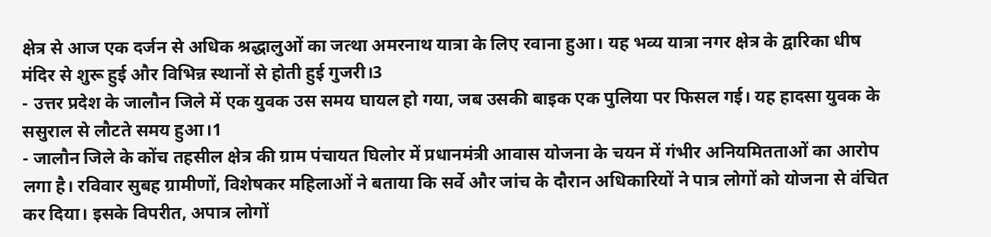क्षेत्र से आज एक दर्जन से अधिक श्रद्धालुओं का जत्था अमरनाथ यात्रा के लिए रवाना हुआ। यह भव्य यात्रा नगर क्षेत्र के द्वारिका धीष मंदिर से शुरू हुई और विभिन्न स्थानों से होती हुई गुजरी।3
- उत्तर प्रदेश के जालौन जिले में एक युवक उस समय घायल हो गया, जब उसकी बाइक एक पुलिया पर फिसल गई। यह हादसा युवक के ससुराल से लौटते समय हुआ।1
- जालौन जिले के कोंच तहसील क्षेत्र की ग्राम पंचायत घिलोर में प्रधानमंत्री आवास योजना के चयन में गंभीर अनियमितताओं का आरोप लगा है। रविवार सुबह ग्रामीणों, विशेषकर महिलाओं ने बताया कि सर्वे और जांच के दौरान अधिकारियों ने पात्र लोगों को योजना से वंचित कर दिया। इसके विपरीत, अपात्र लोगों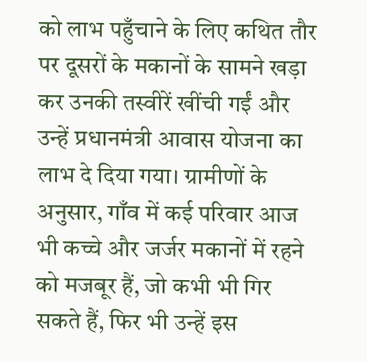को लाभ पहुँचाने के लिए कथित तौर पर दूसरों के मकानों के सामने खड़ा कर उनकी तस्वीरें खींची गईं और उन्हें प्रधानमंत्री आवास योजना का लाभ दे दिया गया। ग्रामीणों के अनुसार, गाँव में कई परिवार आज भी कच्चे और जर्जर मकानों में रहने को मजबूर हैं, जो कभी भी गिर सकते हैं, फिर भी उन्हें इस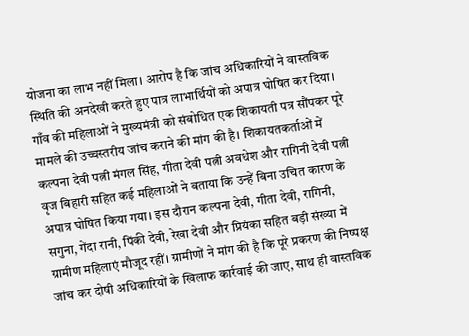योजना का लाभ नहीं मिला। आरोप है कि जांच अधिकारियों ने वास्तविक स्थिति की अनदेखी करते हुए पात्र लाभार्थियों को अपात्र घोषित कर दिया। गाँव की महिलाओं ने मुख्यमंत्री को संबोधित एक शिकायती पत्र सौंपकर पूरे मामले की उच्चस्तरीय जांच कराने की मांग की है। शिकायतकर्ताओं में कल्पना देवी पत्नी मंगल सिंह, गीता देवी पत्नी अवधेश और रागिनी देवी पत्नी वृज बिहारी सहित कई महिलाओं ने बताया कि उन्हें बिना उचित कारण के अपात्र घोषित किया गया। इस दौरान कल्पना देवी, गीता देवी, रागिनी, सगुना, गेंदा रानी, पिंकी देवी, रेखा देवी और प्रियंका सहित बड़ी संख्या में ग्रामीण महिलाएं मौजूद रहीं। ग्रामीणों ने मांग की है कि पूरे प्रकरण की निष्पक्ष जांच कर दोषी अधिकारियों के खिलाफ कार्रवाई की जाए, साथ ही वास्तविक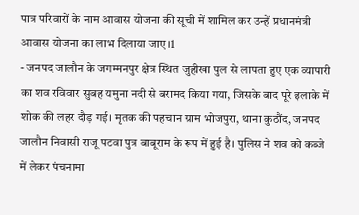पात्र परिवारों के नाम आवास योजना की सूची में शामिल कर उन्हें प्रधानमंत्री आवास योजना का लाभ दिलाया जाए।1
- जनपद जालौन के जगम्मनपुर क्षेत्र स्थित जुहीखा पुल से लापता हुए एक व्यापारी का शव रविवार सुबह यमुना नदी से बरामद किया गया, जिसके बाद पूरे इलाके में शोक की लहर दौड़ गई। मृतक की पहचान ग्राम भोजपुरा, थाना कुठौंद, जनपद जालौन निवासी राजू पटवा पुत्र बाबूराम के रूप में हुई है। पुलिस ने शव को कब्जे में लेकर पंचनामा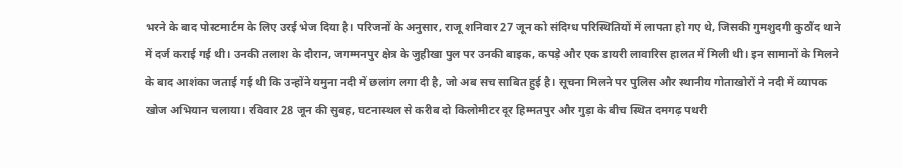भरने के बाद पोस्टमार्टम के लिए उरई भेज दिया है। परिजनों के अनुसार, राजू शनिवार 27 जून को संदिग्ध परिस्थितियों में लापता हो गए थे, जिसकी गुमशुदगी कुठौंद थाने में दर्ज कराई गई थी। उनकी तलाश के दौरान, जगम्मनपुर क्षेत्र के जुहीखा पुल पर उनकी बाइक, कपड़े और एक डायरी लावारिस हालत में मिली थी। इन सामानों के मिलने के बाद आशंका जताई गई थी कि उन्होंने यमुना नदी में छलांग लगा दी है, जो अब सच साबित हुई है। सूचना मिलने पर पुलिस और स्थानीय गोताखोरों ने नदी में व्यापक खोज अभियान चलाया। रविवार 28 जून की सुबह, घटनास्थल से करीब दो किलोमीटर दूर हिम्मतपुर और गुड़ा के बीच स्थित दमगढ़ पथरी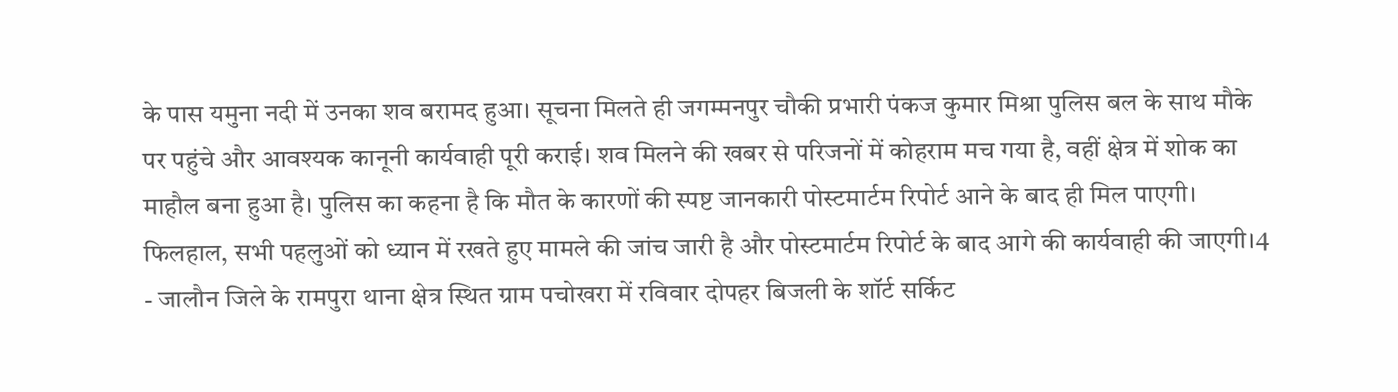के पास यमुना नदी में उनका शव बरामद हुआ। सूचना मिलते ही जगम्मनपुर चौकी प्रभारी पंकज कुमार मिश्रा पुलिस बल के साथ मौके पर पहुंचे और आवश्यक कानूनी कार्यवाही पूरी कराई। शव मिलने की खबर से परिजनों में कोहराम मच गया है, वहीं क्षेत्र में शोक का माहौल बना हुआ है। पुलिस का कहना है कि मौत के कारणों की स्पष्ट जानकारी पोस्टमार्टम रिपोर्ट आने के बाद ही मिल पाएगी। फिलहाल, सभी पहलुओं को ध्यान में रखते हुए मामले की जांच जारी है और पोस्टमार्टम रिपोर्ट के बाद आगे की कार्यवाही की जाएगी।4
- जालौन जिले के रामपुरा थाना क्षेत्र स्थित ग्राम पचोखरा में रविवार दोपहर बिजली के शॉर्ट सर्किट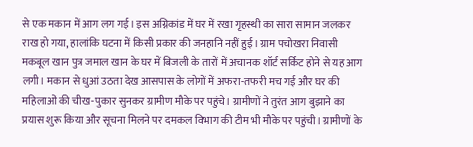से एक मकान में आग लग गई। इस अग्निकांड में घर में रखा गृहस्थी का सारा सामान जलकर राख हो गया, हालांकि घटना में किसी प्रकार की जनहानि नहीं हुई। ग्राम पचोखरा निवासी मकबूल खान पुत्र जमाल खान के घर में बिजली के तारों में अचानक शॉर्ट सर्किट होने से यह आग लगी। मकान से धुआं उठता देख आसपास के लोगों में अफरा-तफरी मच गई और घर की महिलाओं की चीख-पुकार सुनकर ग्रामीण मौके पर पहुंचे। ग्रामीणों ने तुरंत आग बुझाने का प्रयास शुरू किया और सूचना मिलने पर दमकल विभाग की टीम भी मौके पर पहुंची। ग्रामीणों के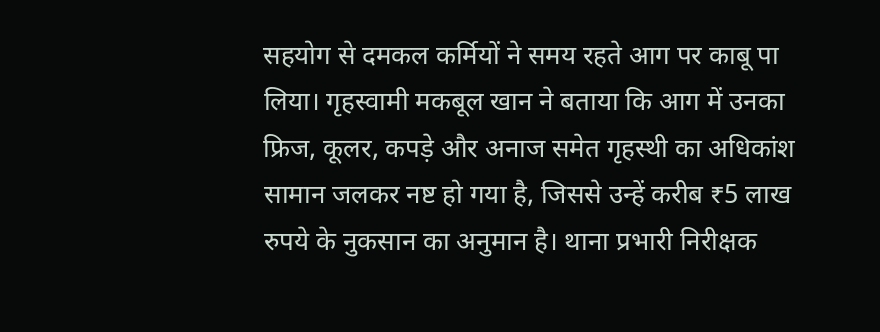सहयोग से दमकल कर्मियों ने समय रहते आग पर काबू पा लिया। गृहस्वामी मकबूल खान ने बताया कि आग में उनका फ्रिज, कूलर, कपड़े और अनाज समेत गृहस्थी का अधिकांश सामान जलकर नष्ट हो गया है, जिससे उन्हें करीब ₹5 लाख रुपये के नुकसान का अनुमान है। थाना प्रभारी निरीक्षक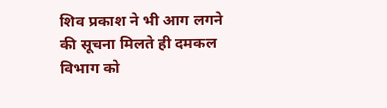शिव प्रकाश ने भी आग लगने की सूचना मिलते ही दमकल विभाग को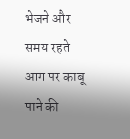भेजने और समय रहते आग पर काबू पाने की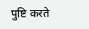पुष्टि करते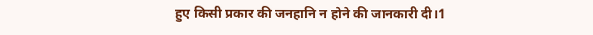हुए किसी प्रकार की जनहानि न होने की जानकारी दी।1